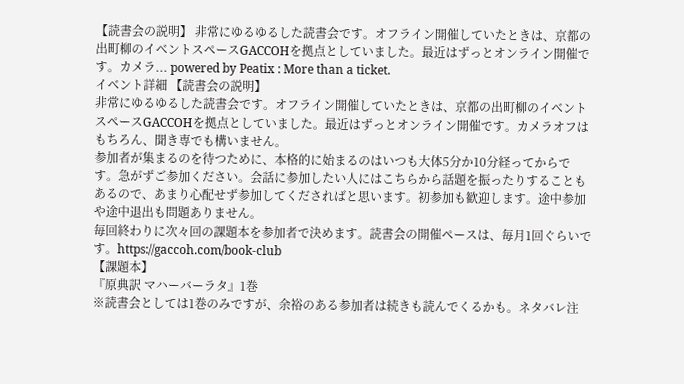【読書会の説明】 非常にゆるゆるした読書会です。オフライン開催していたときは、京都の出町柳のイベントスペースGACCOHを拠点としていました。最近はずっとオンライン開催です。カメラ... powered by Peatix : More than a ticket.
イベント詳細 【読書会の説明】
非常にゆるゆるした読書会です。オフライン開催していたときは、京都の出町柳のイベントスペースGACCOHを拠点としていました。最近はずっとオンライン開催です。カメラオフはもちろん、聞き専でも構いません。
参加者が集まるのを待つために、本格的に始まるのはいつも大体5分か10分経ってからです。急がずご参加ください。会話に参加したい人にはこちらから話題を振ったりすることもあるので、あまり心配せず参加してくださればと思います。初参加も歓迎します。途中参加や途中退出も問題ありません。
毎回終わりに次々回の課題本を参加者で決めます。読書会の開催ペースは、毎月1回ぐらいです。https://gaccoh.com/book-club
【課題本】
『原典訳 マハーバーラタ』1巻
※読書会としては1巻のみですが、余裕のある参加者は続きも読んでくるかも。ネタバレ注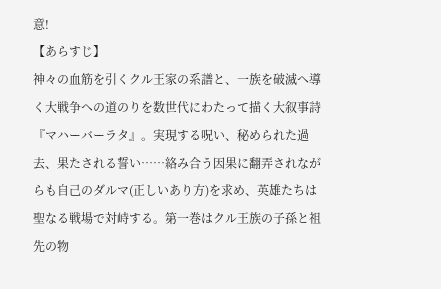意!
【あらすじ】
神々の血筋を引くクル王家の系譜と、一族を破滅へ導く大戦争への道のりを数世代にわたって描く大叙事詩『マハーバーラタ』。実現する呪い、秘められた過去、果たされる誓い……絡み合う因果に翻弄されながらも自己のダルマ(正しいあり方)を求め、英雄たちは聖なる戦場で対峙する。第一巻はクル王族の子孫と祖先の物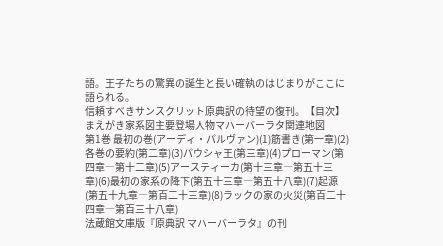語。王子たちの驚異の誕生と長い確執のはじまりがここに語られる。
信頼すべきサンスクリット原典訳の待望の復刊。【目次】まえがき家系図主要登場人物マハーバーラタ関連地図
第1巻 最初の巻(アーディ・パルヴァン)(1)筋書き(第一章)(2)各巻の要約(第二章)(3)パウシャ王(第三章)(4)プローマン(第四章―第十二章)(5)アースティーカ(第十三章―第五十三章)(6)最初の家系の降下(第五十三章―第五十八章)(7)起源(第五十九章―第百二十三章)(8)ラックの家の火災(第百二十四章―第百三十八章)
法蔵館文庫版『原典訳 マハーバーラタ』の刊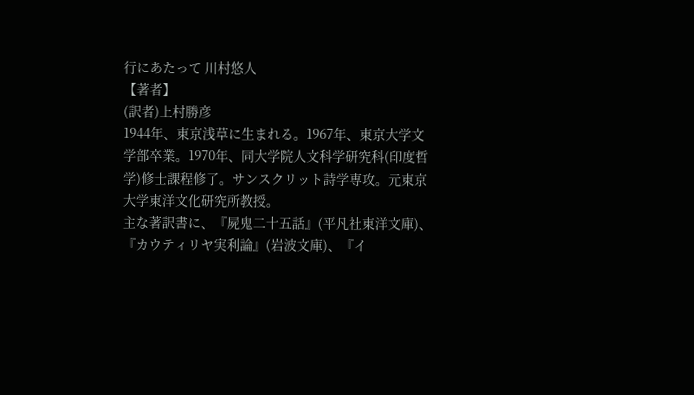行にあたって 川村悠人
【著者】
(訳者)上村勝彦
1944年、東京浅草に生まれる。1967年、東京大学文学部卒業。1970年、同大学院人文科学研究科(印度哲学)修士課程修了。サンスクリット詩学専攻。元東京大学東洋文化研究所教授。
主な著訳書に、『屍鬼二十五話』(平凡社東洋文庫)、『カウティリヤ実利論』(岩波文庫)、『イ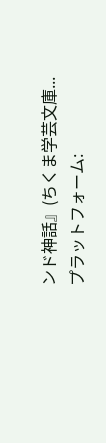ンド神話』(ちくま学芸文庫...
プラットフォーム: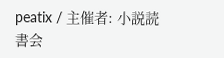peatix / 主催者: 小説読書会